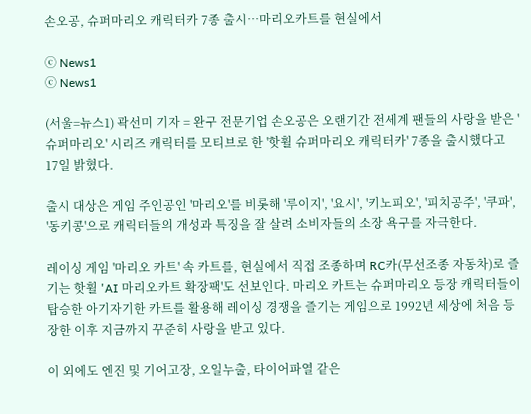손오공, 슈퍼마리오 캐릭터카 7종 출시…마리오카트를 현실에서

ⓒ News1
ⓒ News1

(서울=뉴스1) 곽선미 기자 = 완구 전문기업 손오공은 오랜기간 전세계 팬들의 사랑을 받은 '슈퍼마리오' 시리즈 캐릭터를 모티브로 한 '핫휠 슈퍼마리오 캐릭터카' 7종을 출시했다고 17일 밝혔다.

출시 대상은 게임 주인공인 '마리오'를 비롯해 '루이지', '요시', '키노피오', '피치공주', '쿠파', '동키콩'으로 캐릭터들의 개성과 특징을 잘 살려 소비자들의 소장 욕구를 자극한다.

레이싱 게임 '마리오 카트' 속 카트를, 현실에서 직접 조종하며 RC카(무선조종 자동차)로 즐기는 핫휠 'AI 마리오카트 확장팩'도 선보인다. 마리오 카트는 슈퍼마리오 등장 캐릭터들이 탑승한 아기자기한 카트를 활용해 레이싱 경쟁을 즐기는 게임으로 1992년 세상에 처음 등장한 이후 지금까지 꾸준히 사랑을 받고 있다.

이 외에도 엔진 및 기어고장, 오일누출, 타이어파열 같은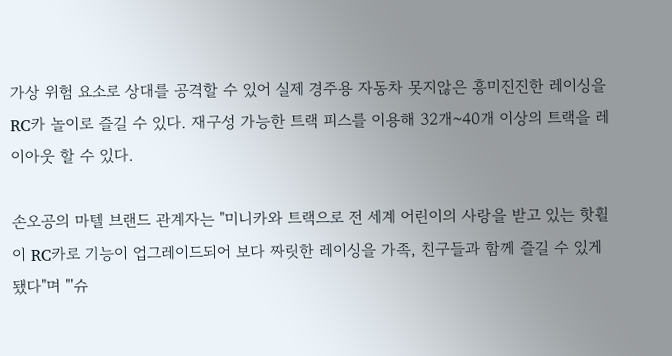가상 위험 요소로 상대를 공격할 수 있어 실제 경주용 자동차 못지않은 흥미진진한 레이싱을 RC카 놀이로 즐길 수 있다. 재구성 가능한 트랙 피스를 이용해 32개~40개 이상의 트랙을 레이아웃 할 수 있다.

손오공의 마텔 브랜드 관계자는 "미니카와 트랙으로 전 세계 어린이의 사랑을 받고 있는 핫휠이 RC카로 기능이 업그레이드되어 보다 짜릿한 레이싱을 가족, 친구들과 함께 즐길 수 있게 됐다"며 "'슈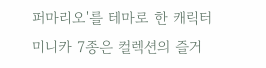퍼마리오'를 테마로 한 캐릭터 미니카 7종은 컬렉션의 즐거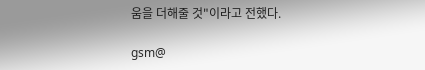움을 더해줄 것"이라고 전했다.

gsm@